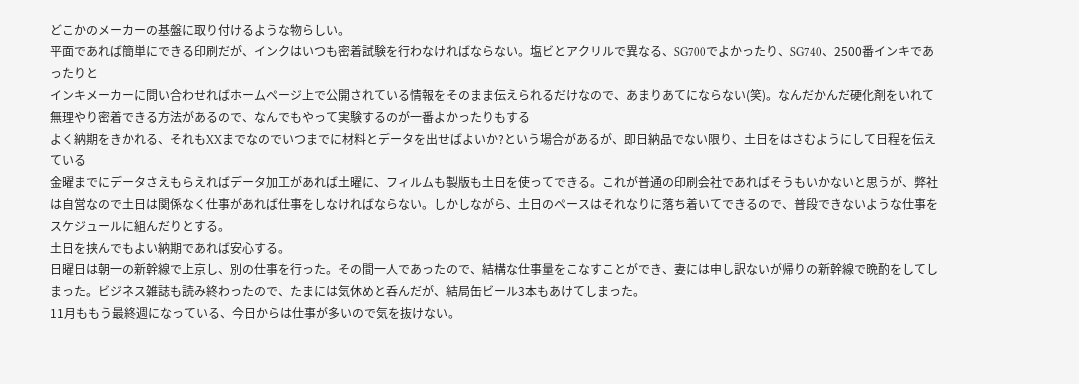どこかのメーカーの基盤に取り付けるような物らしい。
平面であれば簡単にできる印刷だが、インクはいつも密着試験を行わなければならない。塩ビとアクリルで異なる、SG700でよかったり、SG740、2500番インキであったりと
インキメーカーに問い合わせればホームページ上で公開されている情報をそのまま伝えられるだけなので、あまりあてにならない(笑)。なんだかんだ硬化剤をいれて無理やり密着できる方法があるので、なんでもやって実験するのが一番よかったりもする
よく納期をきかれる、それもXXまでなのでいつまでに材料とデータを出せばよいか?という場合があるが、即日納品でない限り、土日をはさむようにして日程を伝えている
金曜までにデータさえもらえればデータ加工があれば土曜に、フィルムも製版も土日を使ってできる。これが普通の印刷会社であればそうもいかないと思うが、弊社は自営なので土日は関係なく仕事があれば仕事をしなければならない。しかしながら、土日のペースはそれなりに落ち着いてできるので、普段できないような仕事をスケジュールに組んだりとする。
土日を挟んでもよい納期であれば安心する。
日曜日は朝一の新幹線で上京し、別の仕事を行った。その間一人であったので、結構な仕事量をこなすことができ、妻には申し訳ないが帰りの新幹線で晩酌をしてしまった。ビジネス雑誌も読み終わったので、たまには気休めと呑んだが、結局缶ビール3本もあけてしまった。
11月ももう最終週になっている、今日からは仕事が多いので気を抜けない。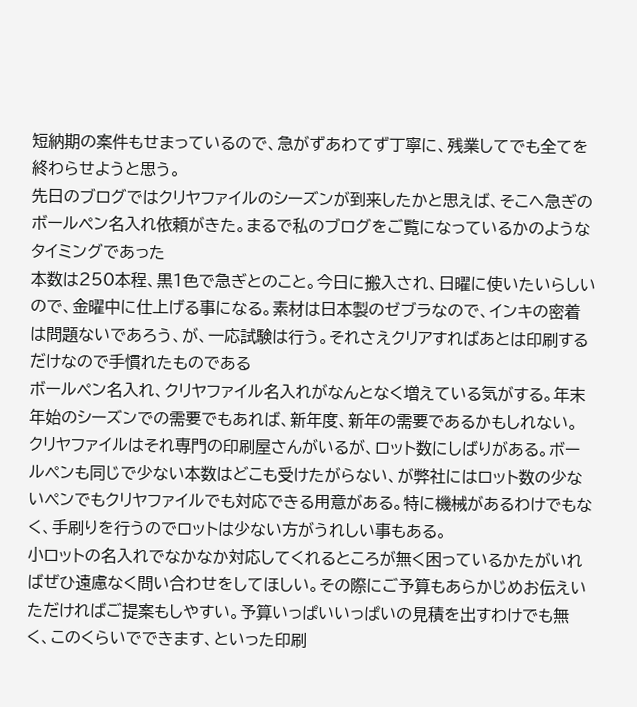短納期の案件もせまっているので、急がずあわてず丁寧に、残業してでも全てを終わらせようと思う。
先日のブログではクリヤファイルのシーズンが到来したかと思えば、そこへ急ぎのボールペン名入れ依頼がきた。まるで私のブログをご覧になっているかのようなタイミングであった
本数は250本程、黒1色で急ぎとのこと。今日に搬入され、日曜に使いたいらしいので、金曜中に仕上げる事になる。素材は日本製のゼブラなので、インキの密着は問題ないであろう、が、一応試験は行う。それさえクリアすればあとは印刷するだけなので手慣れたものである
ボールペン名入れ、クリヤファイル名入れがなんとなく増えている気がする。年末年始のシーズンでの需要でもあれば、新年度、新年の需要であるかもしれない。
クリヤファイルはそれ専門の印刷屋さんがいるが、ロット数にしばりがある。ボールペンも同じで少ない本数はどこも受けたがらない、が弊社にはロット数の少ないペンでもクリヤファイルでも対応できる用意がある。特に機械があるわけでもなく、手刷りを行うのでロットは少ない方がうれしい事もある。
小ロットの名入れでなかなか対応してくれるところが無く困っているかたがいればぜひ遠慮なく問い合わせをしてほしい。その際にご予算もあらかじめお伝えいただければご提案もしやすい。予算いっぱいいっぱいの見積を出すわけでも無く、このくらいでできます、といった印刷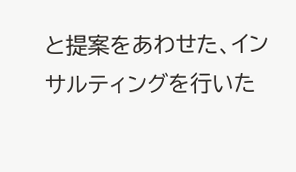と提案をあわせた、インサルティングを行いた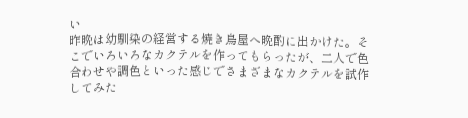い
昨晩は幼馴染の経営する焼き鳥屋へ晩酌に出かけた。そこでいろいろなカクテルを作ってもらったが、二人で色合わせや調色といった感じでさまざまなカクテルを試作してみた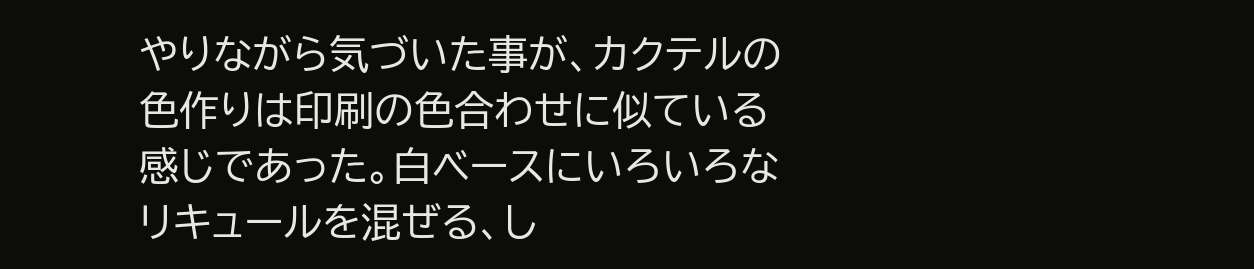やりながら気づいた事が、カクテルの色作りは印刷の色合わせに似ている感じであった。白ベースにいろいろなリキュールを混ぜる、し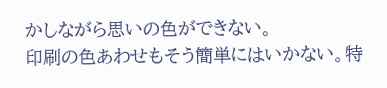かしながら思いの色ができない。
印刷の色あわせもそう簡単にはいかない。特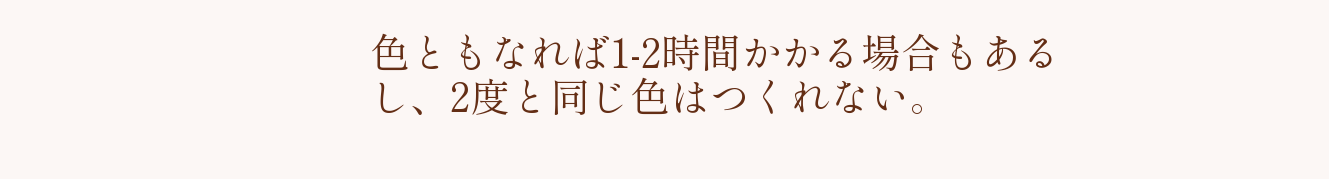色ともなれば1-2時間かかる場合もあるし、2度と同じ色はつくれない。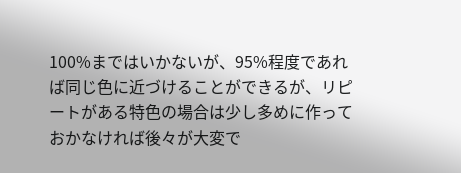100%まではいかないが、95%程度であれば同じ色に近づけることができるが、リピートがある特色の場合は少し多めに作っておかなければ後々が大変で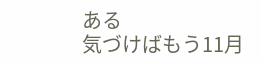ある
気づけばもう11月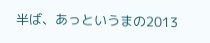半ば、あっというまの2013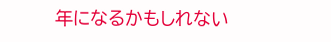年になるかもしれない